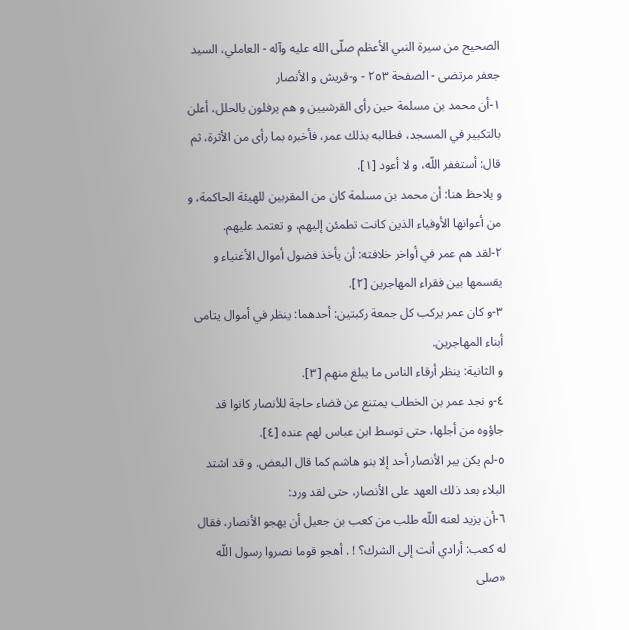الصحيح من سيرة النبي الأعظم صلّى الله عليه وآله - العاملي، السيد جعفر مرتضى - الصفحة ٢٥٣ - و-قريش و الأنصار
١-أن محمد بن مسلمة حين رأى القرشيين و هم يرفلون بالحلل، أعلن بالتكبير في المسجد، فطالبه بذلك عمر، فأخبره بما رأى من الأثرة، ثم قال: أستغفر اللّه، و لا أعود [١].
و يلاحظ هنا: أن محمد بن مسلمة كان من المقربين للهيئة الحاكمة، و من أعوانها الأوفياء الذين كانت تطمئن إليهم، و تعتمد عليهم.
٢-لقد هم عمر في أواخر خلافته: أن يأخذ فضول أموال الأغنياء و يقسمها بين فقراء المهاجرين [٢].
٣-و كان عمر يركب كل جمعة ركبتين: أحدهما: ينظر في أموال يتامى أبناء المهاجرين.
و الثانية: ينظر أرقاء الناس ما يبلغ منهم [٣].
٤-و نجد عمر بن الخطاب يمتنع عن قضاء حاجة للأنصار كانوا قد جاؤوه من أجلها، حتى توسط ابن عباس لهم عنده [٤].
٥-لم يكن يبر الأنصار أحد إلا بنو هاشم كما قال البعض. و قد اشتد البلاء بعد ذلك العهد على الأنصار، حتى لقد ورد:
٦-أن يزيد لعنه اللّه طلب من كعب بن جعيل أن يهجو الأنصار، فقال له كعب: أرادي أنت إلى الشرك؟ ! . أهجو قوما نصروا رسول اللّه «صلى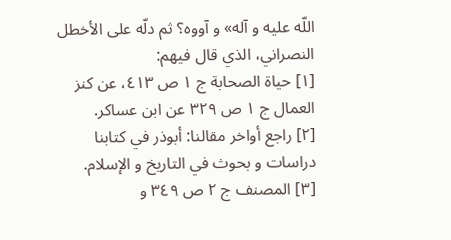اللّه عليه و آله» و آووه؟ ثم دلّه على الأخطل النصراني، الذي قال فيهم:
[١] حياة الصحابة ج ١ ص ٤١٣، عن كنز العمال ج ١ ص ٣٢٩ عن ابن عساكر.
[٢] راجع أواخر مقالنا: أبوذر في كتابنا دراسات و بحوث في التاريخ و الإسلام.
[٣] المصنف ج ٢ ص ٣٤٩ و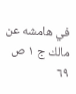في هامشه عن مالك ج ١ ص ٦٩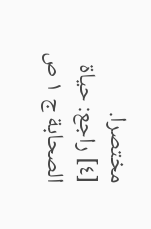مختصرا.
[٤] راجع: حياة الصحابة ج ١ ص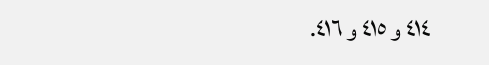٤١٤ و ٤١٥ و ٤١٦.